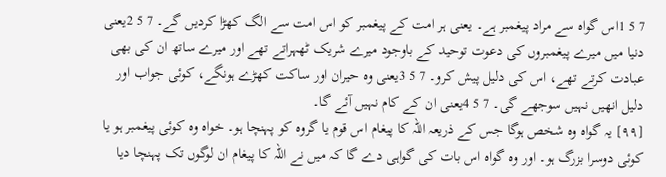7 5 1اس گواہ سے مراد پیغمبر ہے۔ یعنی ہر امت کے پیغمبر کو اس امت سے الگ کھڑا کردیں گے۔ 7 5 2یعنی دنیا میں میرے پیغمبروں کی دعوت توحید کے باوجود میرے شریک ٹھہراتے تھے اور میرے ساتھ ان کی بھی عبادت کرتے تھے، اس کی دلیل پیش کرو۔ 7 5 3یعنی وہ حیران اور ساکت کھڑے ہونگے، کوئی جواب اور دلیل انھیں نہیں سوجھے گی۔ 7 5 4یعنی ان کے کام نہیں آئے گا۔
[٩٩] یہ گواہ وہ شخص ہوگا جس کے ذریعہ اللہ کا پیغام اس قوم یا گروہ کو پہنچا ہو۔ خواہ وہ کوئی پیغمبر ہو یا کوئی دوسرا بزرگ ہو۔ اور وہ گواہ اس بات کی گواہی دے گا کہ میں نے اللہ کا پیغام ان لوگوں تک پہنچا دیا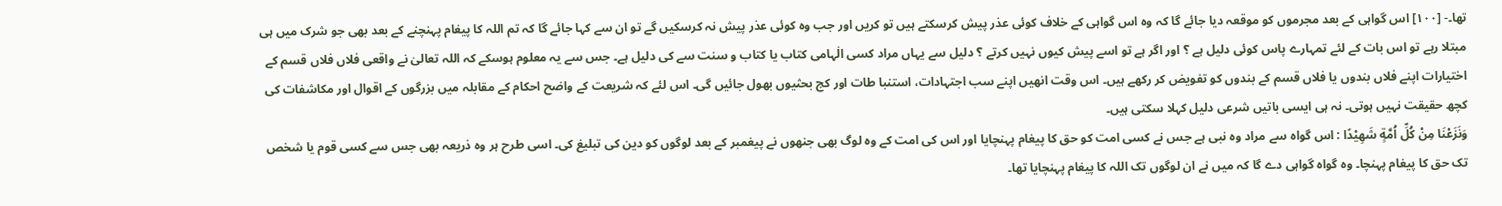تھا۔- [١٠٠] اس گواہی کے بعد مجرموں کو موقعہ دیا جائے گا کہ وہ اس گواہی کے خلاف کوئی عذر پیش کرسکتے ہیں تو کریں اور جب وہ کوئی عذر پیش نہ کرسکیں گے تو ان سے کہا جائے گا کہ تم اللہ کا پیغام پہنچنے کے بعد بھی جو شرک میں ہی مبتلا رہے تو اس بات کے لئے تمہارے پاس کوئی دلیل ہے ؟ اور اگر ہے تو اسے پیش کیوں نہیں کرتے ؟ دلیل سے یہاں مراد کسی الٰہامی کتاب یا کتاب و سنت سے کی دلیل ہے۔ جس سے یہ معلوم ہوسکے کہ اللہ تعالیٰ نے واقعی فلاں فلاں قسم کے اختیارات اپنے فلاں بندوں یا فلاں قسم کے بندوں کو تفویض کر رکھے ہیں۔ اس وقت انھیں اپنے سب اجتہادات، استنبا طات اور کج بحثیوں بھول جائیں گی۔ اس لئے کہ شریعت کے واضح احکام کے مقابلہ میں بزرگوں کے اقوال اور مکاشفات کی کچھ حقیقت نہیں ہوتی۔ نہ ہی ایسی باتیں شرعی دلیل کہلا سکتی ہیں۔
وَنَزَعْنَا مِنْ كُلِّ اُمَّةٍ شَهِيْدًا : اس گواہ سے مراد وہ نبی ہے جس نے کسی امت کو حق کا پیغام پہنچایا اور اس کی امت کے وہ لوگ بھی جنھوں نے پیغمبر کے بعد لوگوں کو دین کی تبلیغ کی۔ اسی طرح ہر وہ ذریعہ بھی جس سے کسی قوم یا شخص تک حق کا پیغام پہنچا۔ وہ گواہ گواہی دے گا کہ میں نے ان لوگوں تک اللہ کا پیغام پہنچایا تھا۔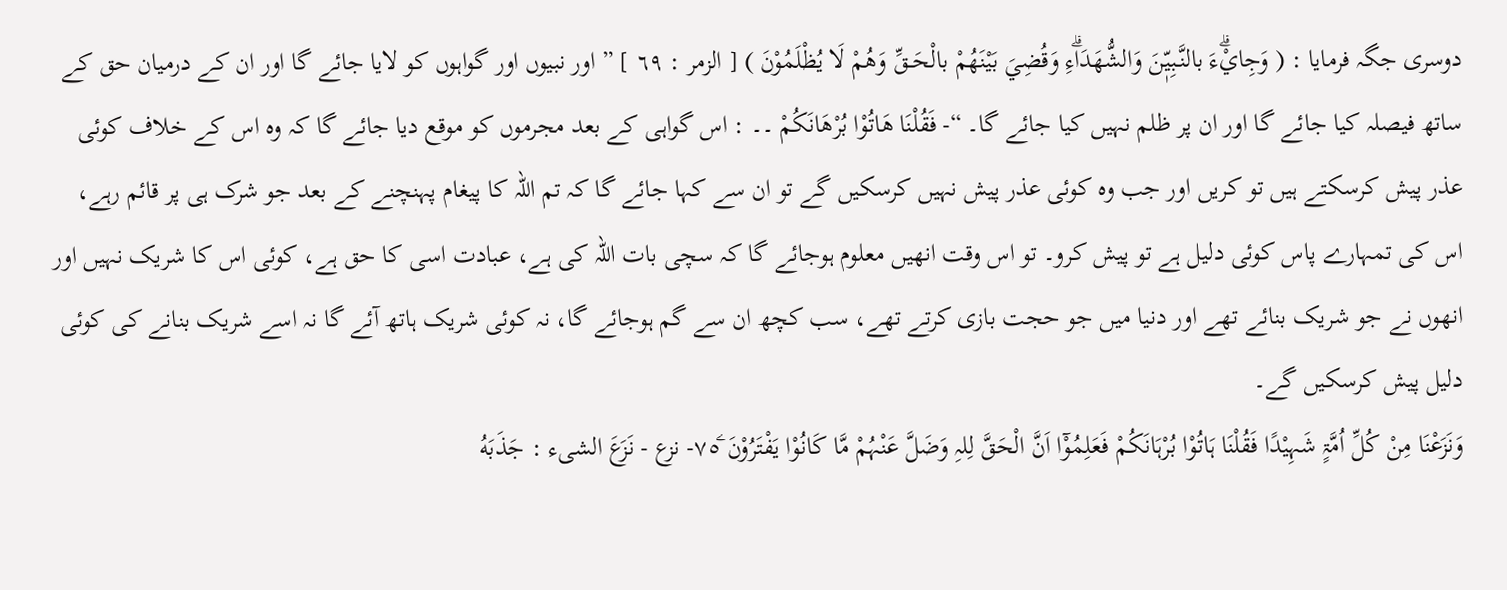دوسری جگہ فرمایا : ( وَجِايْۗءَ بالنَّـبِيّٖنَ وَالشُّهَدَاۗءِ وَقُضِيَ بَيْنَهُمْ بالْحَــقِّ وَهُمْ لَا يُظْلَمُوْنَ ) [ الزمر : ٦٩ ] ” اور نبیوں اور گواہوں کو لایا جائے گا اور ان کے درمیان حق کے ساتھ فیصلہ کیا جائے گا اور ان پر ظلم نہیں کیا جائے گا۔ “- فَقُلْنَا هَاتُوْا بُرْهَانَكُمْ ۔۔ : اس گواہی کے بعد مجرموں کو موقع دیا جائے گا کہ وہ اس کے خلاف کوئی عذر پیش کرسکتے ہیں تو کریں اور جب وہ کوئی عذر پیش نہیں کرسکیں گے تو ان سے کہا جائے گا کہ تم اللہ کا پیغام پہنچنے کے بعد جو شرک ہی پر قائم رہے، اس کی تمہارے پاس کوئی دلیل ہے تو پیش کرو۔ تو اس وقت انھیں معلوم ہوجائے گا کہ سچی بات اللہ کی ہے، عبادت اسی کا حق ہے، کوئی اس کا شریک نہیں اور انھوں نے جو شریک بنائے تھے اور دنیا میں جو حجت بازی کرتے تھے، سب کچھ ان سے گم ہوجائے گا، نہ کوئی شریک ہاتھ آئے گا نہ اسے شریک بنانے کی کوئی دلیل پیش کرسکیں گے۔
وَنَزَعْنَا مِنْ كُلِّ اُمَّۃٍ شَہِيْدًا فَقُلْنَا ہَاتُوْا بُرْہَانَكُمْ فَعَلِمُوْٓا اَنَّ الْحَقَّ لِلہِ وَضَلَّ عَنْہُمْ مَّا كَانُوْا يَفْتَرُوْنَ ٧٥ۧ- نزع - نَزَعَ الشیء : جَذَبَهُ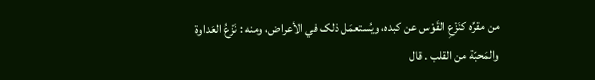من مقرِّه كنَزْعِ القَوْس عن کبده، ويُستعمَل ذلک في الأعراض، ومنه : نَزْعُ العَداوة والمَحبّة من القلب . قال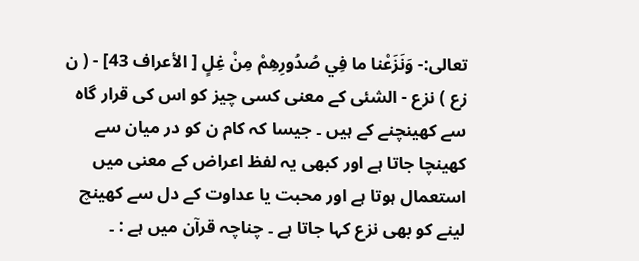تعالی:- وَنَزَعْنا ما فِي صُدُورِهِمْ مِنْ غِلٍ [ الأعراف 43] - ( ن زع ) نزع - الشئی کے معنی کسی چیز کو اس کی قرار گاہ سے کھینچنے کے ہیں ۔ جیسا کہ کام ن کو در میان سے کھینچا جاتا ہے اور کبھی یہ لفظ اعراض کے معنی میں استعمال ہوتا ہے اور محبت یا عداوت کے دل سے کھینچ لینے کو بھی نزع کہا جاتا ہے ۔ چناچہ قرآن میں ہے : ۔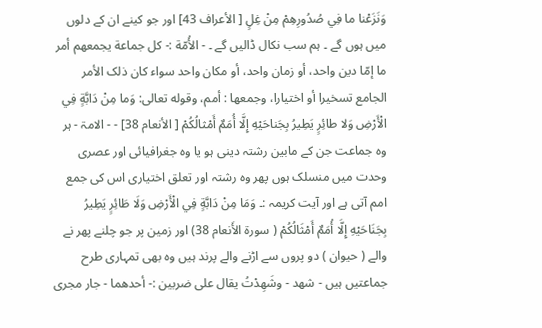وَنَزَعْنا ما فِي صُدُورِهِمْ مِنْ غِلٍ [ الأعراف 43] اور جو کینے ان کے دلوں میں ہوں گے ۔ ہم سب نکال ڈالیں گے ۔ - الأُمّة :- كل جماعة يجمعهم أمر ما إمّا دين واحد، أو زمان واحد، أو مکان واحد سواء کان ذلک الأمر الجامع تسخیرا أو اختیارا، وجمعها : أمم، وقوله تعالی: وَما مِنْ دَابَّةٍ فِي الْأَرْضِ وَلا طائِرٍ يَطِيرُ بِجَناحَيْهِ إِلَّا أُمَمٌ أَمْثالُكُمْ [ الأنعام 38] - - الامۃ - ہر وہ جماعت جن کے مابین رشتہ دینی ہو یا وہ جغرافیائی اور عصری وحدت میں منسلک ہوں پھر وہ رشتہ اور تعلق اختیاری اس کی جمع امم آتی ہے اور آیت کریمہ :۔ وَمَا مِنْ دَابَّةٍ فِي الْأَرْضِ وَلَا طَائِرٍ يَطِيرُ بِجَنَاحَيْهِ إِلَّا أُمَمٌ أَمْثَالُكُمْ ( سورة الأَنعام 38) اور زمین پر جو چلنے پھر نے والے ( حیوان ) دو پروں سے اڑنے والے پرند ہیں وہ بھی تمہاری طرح جماعتیں ہیں - شهد - وشَهِدْتُ يقال علی ضربین :- أحدهما - جار مجری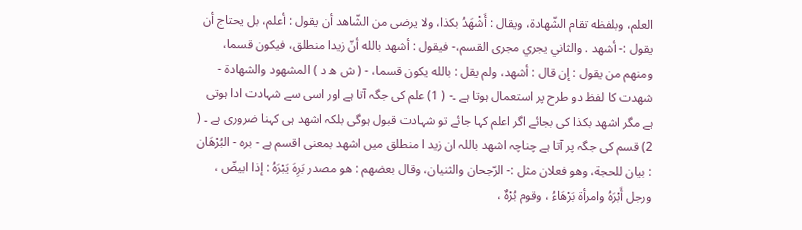العلم، وبلفظه تقام الشّهادة، ويقال : أَشْهَدُ بکذا، ولا يرضی من الشّاهد أن يقول : أعلم، بل يحتاج أن يقول :- أشهد . والثاني يجري مجری القسم،- فيقول : أشهد بالله أنّ زيدا منطلق، فيكون قسما، ومنهم من يقول : إن قال : أشهد، ولم يقل : بالله يكون قسما، - ( ش ھ د ) المشھود والشھادۃ - شھدت کا لفظ دو طرح پر استعمال ہوتا ہے ۔- ( 1) علم کی جگہ آتا ہے اور اسی سے شہادت ادا ہوتی ہے مگر اشھد بکذا کی بجائے اگر اعلم کہا جائے تو شہادت قبول ہوگی بلکہ اشھد ہی کہنا ضروری ہے ۔ ( 2) قسم کی جگہ پر آتا ہے چناچہ اشھد باللہ ان زید ا منطلق میں اشھد بمعنی اقسم ہے - بره - البُرْهَان : بيان للحجة، وهو فعلان مثل :- الرّجحان والثنیان، وقال بعضهم : هو مصدر بَرِهَ يَبْرَهُ : إذا ابیضّ ، ورجل أَبْرَهُ وامرأة بَرْهَاءُ ، وقوم بُرْهٌ ،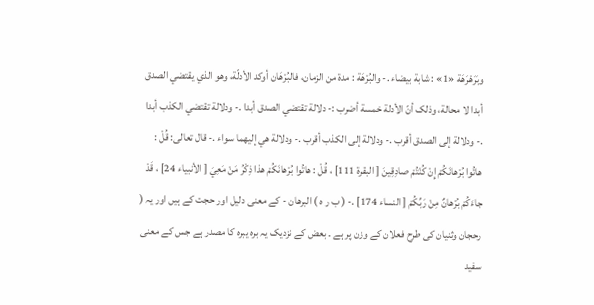وبَرَهْرَهَة «1» : شابة بيضاء .- والبُرْهَة : مدة من الزمان، فالبُرْهَان أوكد الأدلّة، وهو الذي يقتضي الصدق أبدا لا محالة، وذلک أنّ الأدلة خمسة أضرب :- دلالة تقتضي الصدق أبدا .- ودلالة تقتضي الکذب أبدا .- ودلالة إلى الصدق أقرب .- ودلالة إلى الکذب أقرب .- ودلالة هي إليهما سواء .- قال تعالی: قُلْ : هاتُوا بُرْهانَكُمْ إِنْ كُنْتُمْ صادِقِينَ [ البقرة 111] ، قُلْ : هاتُوا بُرْهانَكُمْ هذا ذِكْرُ مَنْ مَعِيَ [ الأنبیاء 24] ، قَدْ جاءَكُمْ بُرْهانٌ مِنْ رَبِّكُمْ [ النساء 174] .- ( ب ر ہ ) البرھان - کے معنی دلیل اور حجت کے ہیں اور یہ ( رحجان وثنیان کی طرح فعلان کے وزن پر ہے ۔ بعض کے نزدیک یہ برہ یبرہ کا مصدر ہے جس کے معنی سفید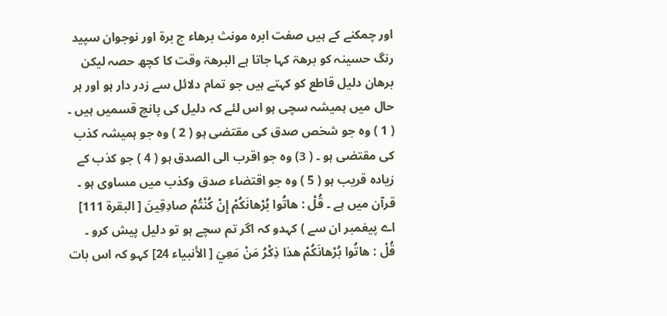اور چمکنے کے ہیں صفت ابرہ مونث برھاء ج برۃ اور نوجوان سپید رنگ حسینہ کو برھۃ کہا جاتا ہے البرھۃ وقت کا کچھ حصہ لیکن برھان دلیل قاطع کو کہتے ہیں جو تمام دلائل سے زدر دار ہو اور ہر حال میں ہمیشہ سچی ہو اس لئے کہ دلیل کی پانچ قسمیں ہیں ۔ ( 1 ) وہ جو شخص صدق کی مقتضی ہو ( 2 ) وہ جو ہمیشہ کذب کی مقتضی ہو ۔ ( 3) وہ جو اقرب الی الصدق ہو ( 4 ) جو کذب کے زیادہ قریب ہو ( 5 ) وہ جو اقتضاء صدق وکذب میں مساوی ہو ۔ قرآن میں ہے ۔ قُلْ : هاتُوا بُرْهانَكُمْ إِنْ كُنْتُمْ صادِقِينَ [ البقرة 111] اے پیغمبر ان سے ) کہدو کہ اگر تم سچے ہو تو دلیل پیش کرو ۔ قُلْ : هاتُوا بُرْهانَكُمْ هذا ذِكْرُ مَنْ مَعِيَ [ الأنبیاء 24] کہو کہ اس بات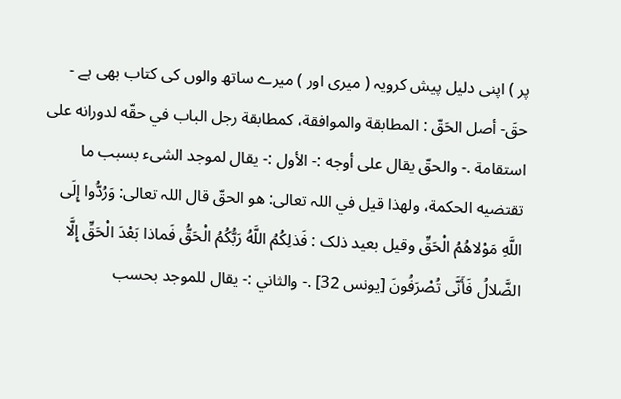پر ) اپنی دلیل پیش کرویہ ( میری اور ) میرے ساتھ والوں کی کتاب بھی ہے - حقَ- أصل الحَقّ : المطابقة والموافقة، کمطابقة رجل الباب في حقّه لدورانه علی استقامة .- والحقّ يقال علی أوجه :- الأول :- يقال لموجد الشیء بسبب ما تقتضيه الحکمة، ولهذا قيل في اللہ تعالی: هو الحقّ قال اللہ تعالی: وَرُدُّوا إِلَى اللَّهِ مَوْلاهُمُ الْحَقِّ وقیل بعید ذلک : فَذلِكُمُ اللَّهُ رَبُّكُمُ الْحَقُّ فَماذا بَعْدَ الْحَقِّ إِلَّا الضَّلالُ فَأَنَّى تُصْرَفُونَ [يونس 32] .- والثاني :- يقال للموجد بحسب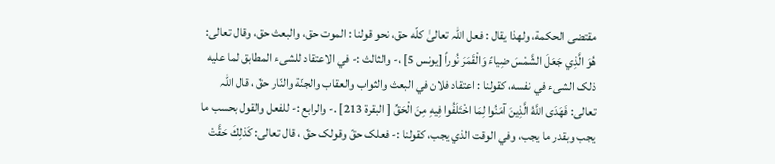مقتضی الحکمة، ولهذا يقال : فعل اللہ تعالیٰ كلّه حق، نحو قولنا : الموت حق، والبعث حق، وقال تعالی: هُوَ الَّذِي جَعَلَ الشَّمْسَ ضِياءً وَالْقَمَرَ نُوراً [يونس 5] ،- والثالث :- في الاعتقاد للشیء المطابق لما عليه ذلک الشیء في نفسه، کقولنا : اعتقاد فلان في البعث والثواب والعقاب والجنّة والنّار حقّ ، قال اللہ تعالی: فَهَدَى اللَّهُ الَّذِينَ آمَنُوا لِمَا اخْتَلَفُوا فِيهِ مِنَ الْحَقِّ [ البقرة 213] .- والرابع :- للفعل والقول بحسب ما يجب وبقدر ما يجب، وفي الوقت الذي يجب، کقولنا :- فعلک حقّ وقولک حقّ ، قال تعالی: كَذلِكَ حَقَّتْ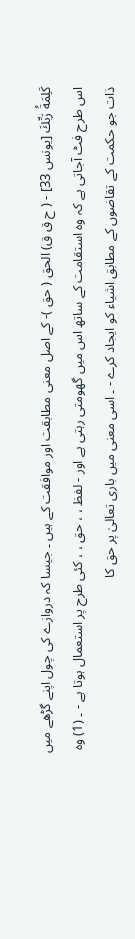كَلِمَةُ رَبِّكَ [يونس 33] - ( ح ق ق) الحق ( حق )- کے اصل معنی مطابقت اور موافقت کے ہیں ۔ جیسا کہ دروازے کی چول اپنے گڑھے میں اس طرح فٹ آجاتی ہے کہ وہ استقامت کے ساتھ اس میں گھومتی رہتی ہے اور - لفظ ، ، حق ، ، کئی طرح پر استعمال ہوتا ہے - ۔ (1) وہ ذات جو حکمت کے تقاضوں کے مطابق اشیاء کو ایجاد کرے - ۔ اسی معنی میں باری تعالیٰ پر حق کا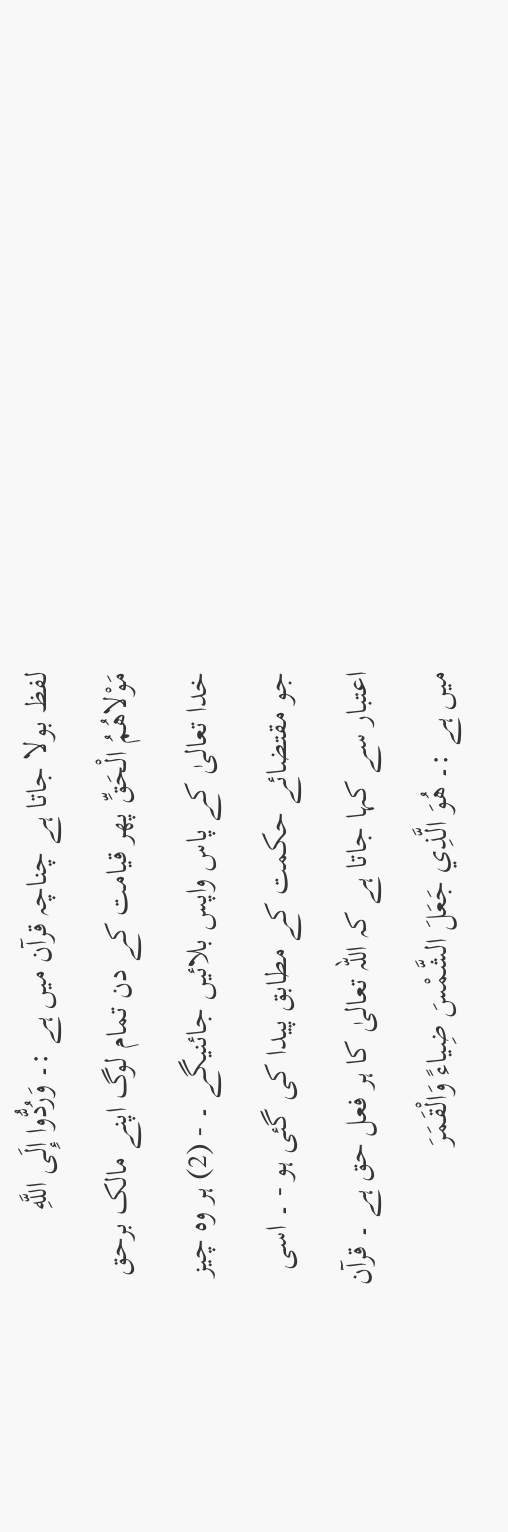لفظ بولا جاتا ہے چناچہ قرآن میں ہے :۔ وَرُدُّوا إِلَى اللَّهِ مَوْلاهُمُ الْحَقِّ پھر قیامت کے دن تمام لوگ اپنے مالک برحق خدا تعالیٰ کے پاس واپس بلائیں جائنیگے ۔ - (2) ہر وہ چیز جو مقتضائے حکمت کے مطابق پیدا کی گئی ہو - ۔ اسی اعتبار سے کہا جاتا ہے کہ اللہ تعالیٰ کا ہر فعل حق ہے ۔ قرآن میں ہے :۔ هُوَ الَّذِي جَعَلَ الشَّمْسَ ضِياءً وَالْقَمَرَ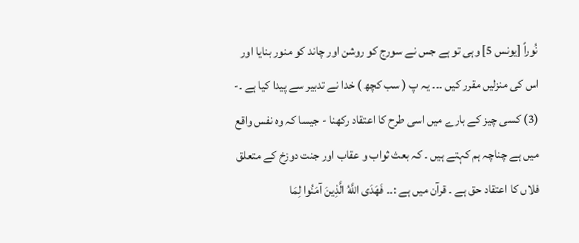نُوراً [يونس 5] وہی تو ہے جس نے سورج کو روشن اور چاند کو منور بنایا اور اس کی منزلیں مقرر کیں ۔۔۔ یہ پ ( سب کچھ ) خدا نے تدبیر سے پیدا کیا ہے ۔- (3) کسی چیز کے بارے میں اسی طرح کا اعتقاد رکھنا - جیسا کہ وہ نفس واقع میں ہے چناچہ ہم کہتے ہیں ۔ کہ بعث ثواب و عقاب اور جنت دوزخ کے متعلق فلاں کا اعتقاد حق ہے ۔ قرآن میں ہے :۔۔ فَهَدَى اللَّهُ الَّذِينَ آمَنُوا لِمَا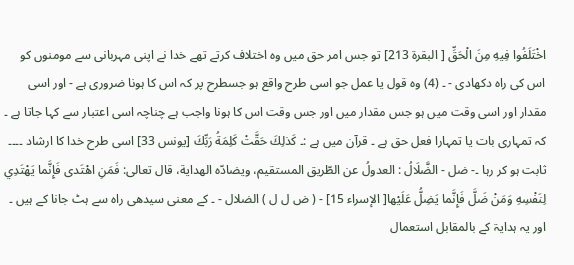اخْتَلَفُوا فِيهِ مِنَ الْحَقِّ [ البقرة 213] تو جس امر حق میں وہ اختلاف کرتے تھے خدا نے اپنی مہربانی سے مومنوں کو اس کی راہ دکھادی - ۔ (4) وہ قول یا عمل جو اسی طرح واقع ہو جسطرح پر کہ اس کا ہونا ضروری ہے - اور اسی مقدار اور اسی وقت میں ہو جس مقدار میں اور جس وقت اس کا ہونا واجب ہے چناچہ اسی اعتبار سے کہا جاتا ہے ۔ کہ تمہاری بات یا تمہارا فعل حق ہے ۔ قرآن میں ہے :۔ كَذلِكَ حَقَّتْ كَلِمَةُ رَبِّكَ [يونس 33] اسی طرح خدا کا ارشاد ۔۔۔۔ ثابت ہو کر رہا ۔- ضل - الضَّلَالُ : العدولُ عن الطّريق المستقیم، ويضادّه الهداية، قال تعالی: فَمَنِ اهْتَدى فَإِنَّما يَهْتَدِي لِنَفْسِهِ وَمَنْ ضَلَّ فَإِنَّما يَضِلُّ عَلَيْها[ الإسراء 15] - ( ض ل ل ) الضلال - ۔ کے معنی سیدھی راہ سے ہٹ جانا کے ہیں ۔ اور یہ ہدایۃ کے بالمقابل استعمال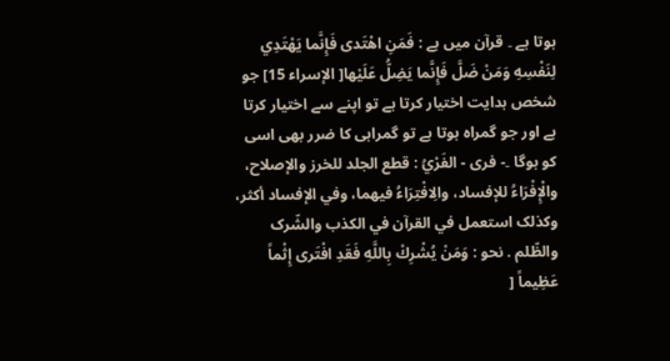ہوتا ہے ۔ قرآن میں ہے : فَمَنِ اهْتَدى فَإِنَّما يَهْتَدِي لِنَفْسِهِ وَمَنْ ضَلَّ فَإِنَّما يَضِلُّ عَلَيْها[ الإسراء 15] جو شخص ہدایت اختیار کرتا ہے تو اپنے سے اختیار کرتا ہے اور جو گمراہ ہوتا ہے تو گمراہی کا ضرر بھی اسی کو ہوگا ۔- فری - الفَرْيُ : قطع الجلد للخرز والإصلاح، والْإِفْرَاءُ للإفساد، والِافْتِرَاءُ فيهما، وفي الإفساد أكثر، وکذلک استعمل في القرآن في الکذب والشّرک والظّلم . نحو : وَمَنْ يُشْرِكْ بِاللَّهِ فَقَدِ افْتَرى إِثْماً عَظِيماً [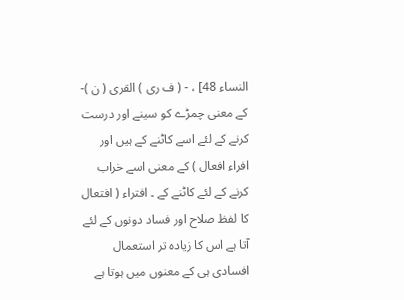النساء 48] ، - ( ف ری ) القری ( ن )- کے معنی چمڑے کو سینے اور درست کرنے کے لئے اسے کاٹنے کے ہیں اور افراء افعال ) کے معنی اسے خراب کرنے کے لئے کاٹنے کے ۔ افتراء ( افتعال کا لفظ صلاح اور فساد دونوں کے لئے آتا ہے اس کا زیادہ تر استعمال افسادی ہی کے معنوں میں ہوتا ہے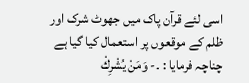اسی لئے قرآن پاک میں جھوٹ شرک اور ظلم کے موقعوں پر استعمال کیا گیا ہے چناچہ فرمایا : ۔- وَمَنْ يُشْرِكْ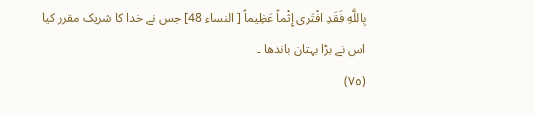بِاللَّهِ فَقَدِ افْتَرى إِثْماً عَظِيماً [ النساء 48] جس نے خدا کا شریک مقرر کیا اس نے بڑا بہتان باندھا ۔
(٧٥)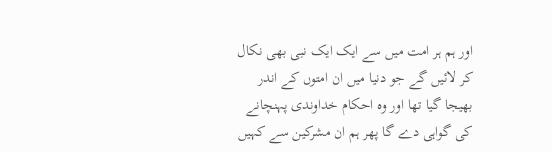اور ہم ہر امت میں سے ایک ایک نبی بھی نکال کر لائیں گے جو دنیا میں ان امتوں کے اندر بھیجا گیا تھا اور وہ احکام خداوندی پہنچانے کی گواہی دے گا پھر ہم ان مشرکین سے کہیں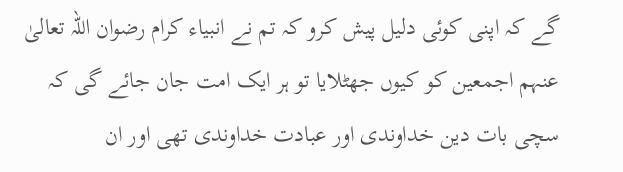گے کہ اپنی کوئی دلیل پیش کرو کہ تم نے انبیاء کرام رضوان اللہ تعالیٰ عنہم اجمعین کو کیوں جھٹلایا تو ہر ایک امت جان جائے گی کہ سچی بات دین خداوندی اور عبادت خداوندی تھی اور ان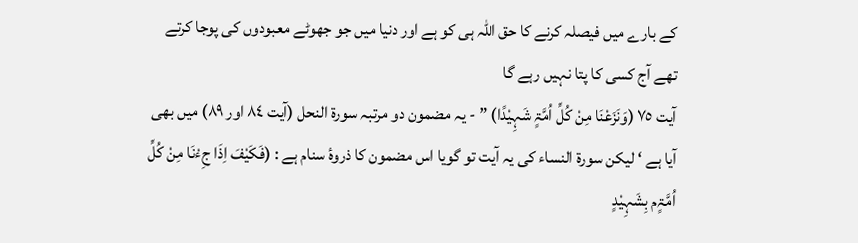کے بارے میں فیصلہ کرنے کا حق اللہ ہی کو ہے اور دنیا میں جو جھوٹے معبودوں کی پوجا کرتے تھے آج کسی کا پتا نہیں رہے گا
آیت ٧٥ (وَنَزَعْنَا مِنْ کُلِّ اُمَّۃٍ شَہِیْدًا) ” - یہ مضمون دو مرتبہ سورة النحل (آیت ٨٤ اور ٨٩) میں بھی آیا ہے ‘ لیکن سورة النساء کی یہ آیت تو گویا اس مضمون کا ذروۂ سنام ہے : (فَکَیْفَ اِذَا جِءْنَا مِنْ کُلِّ اُمَّۃٍم بِشَہِیْدٍ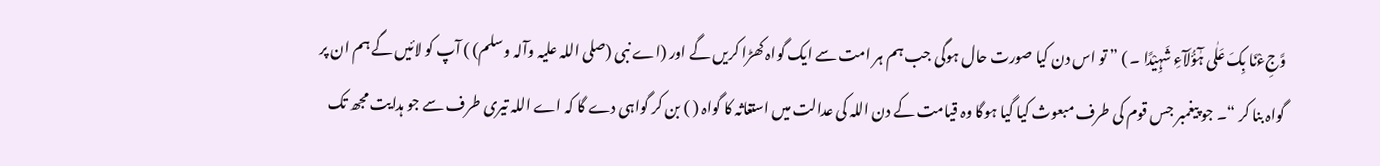وَّجِءْنَا بِکَ عَلٰی ہٰٓؤُلَآءِ شَہِیْدًا ۔ ) ” تو اس دن کیا صورت حال ہوگی جب ہم ہر امت سے ایک گواہ کھڑا کریں گے اور (اے نبی (صلی اللہ علیہ وآلہ وسلم) ) آپ کو لائیں گے ہم ان پر گواہ بنا کر “۔ جو پیغمبر جس قوم کی طرف مبعوث کیا گیا ہوگا وہ قیامت کے دن اللہ کی عدالت میں استغاثہ کا گواہ ( ) بن کر گواہی دے گا کہ اے اللہ تیری طرف سے جو ہدایت مجھ تک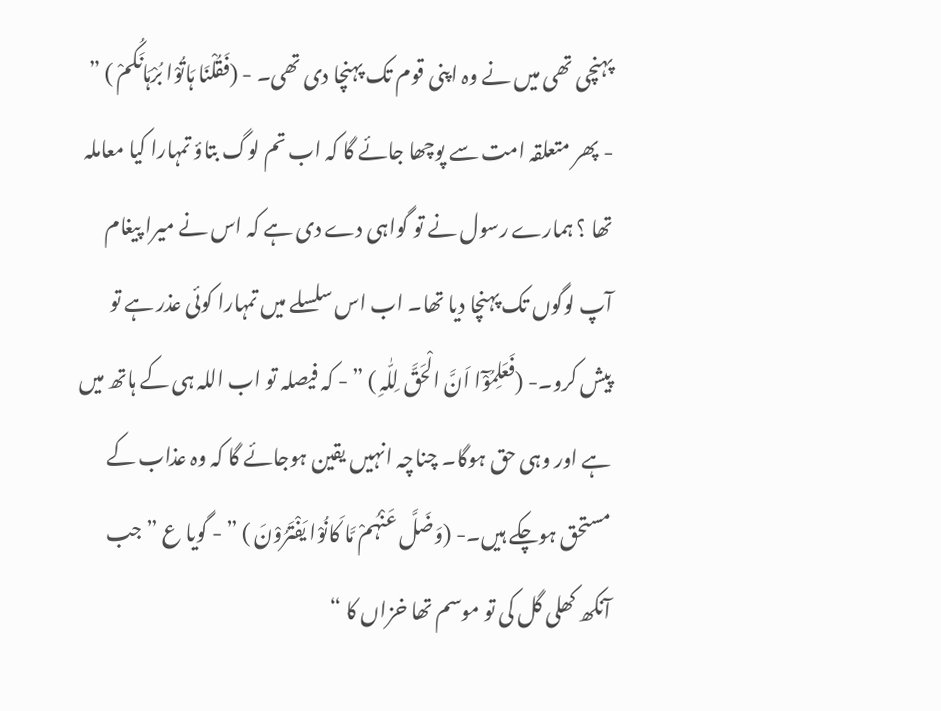پہنچی تھی میں نے وہ اپنی قوم تک پہنچا دی تھی۔ - (فَقُلْنَا ہَاتُوْا بُرْہَانَکُمْ ) ” - پھر متعلقہ امت سے پوچھا جائے گا کہ اب تم لوگ بتاؤ تمہارا کیا معاملہ تھا ؟ ہمارے رسول نے تو گواہی دے دی ہے کہ اس نے میرا پیغام آپ لوگوں تک پہنچا دیا تھا۔ اب اس سلسلے میں تمہارا کوئی عذر ہے تو پیش کرو۔- (فَعَلِمُوْٓا اَنَّ الْحَقَّ لِلّٰہِ ) ” - کہ فیصلہ تو اب اللہ ہی کے ہاتھ میں ہے اور وہی حق ہوگا۔ چناچہ انہیں یقین ہوجائے گا کہ وہ عذاب کے مستحق ہوچکے ہیں۔- (وَضَلَّ عَنْہُمْ مَّا کَانُوْا یَفْتَرُوْنَ ) ” - گویا ع ” جب آنکھ کھلی گل کی تو موسم تھا خزاں کا “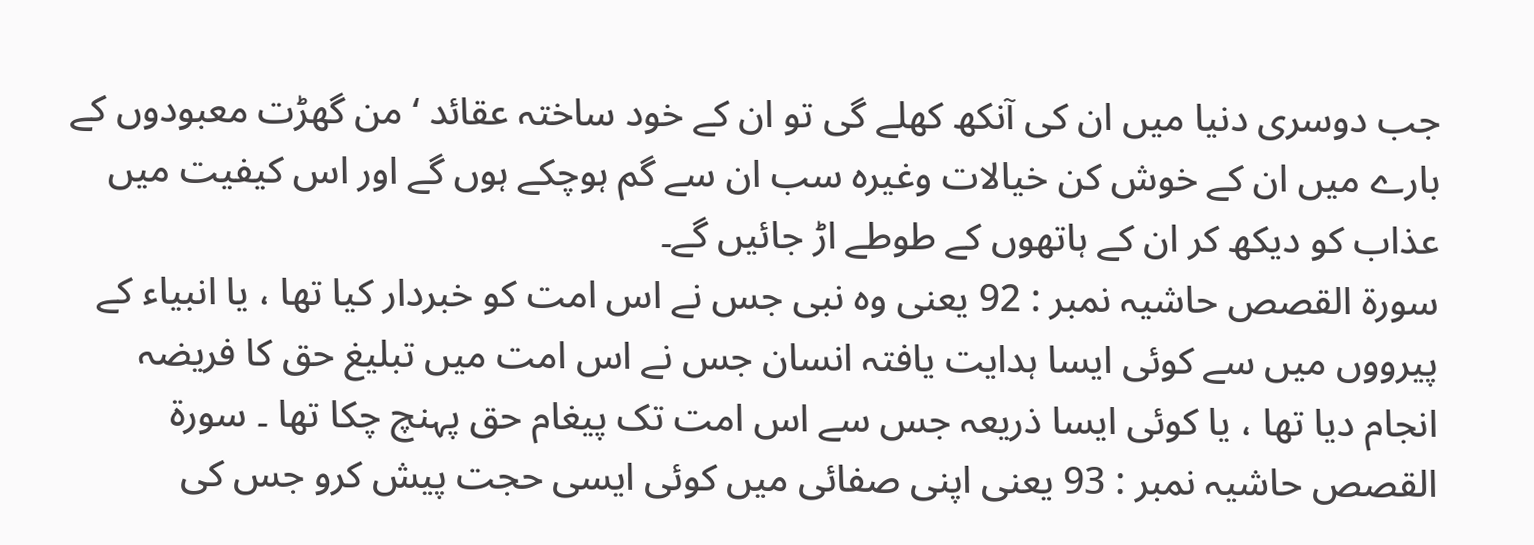جب دوسری دنیا میں ان کی آنکھ کھلے گی تو ان کے خود ساختہ عقائد ‘ من گھڑت معبودوں کے بارے میں ان کے خوش کن خیالات وغیرہ سب ان سے گم ہوچکے ہوں گے اور اس کیفیت میں عذاب کو دیکھ کر ان کے ہاتھوں کے طوطے اڑ جائیں گے۔
سورة القصص حاشیہ نمبر : 92 یعنی وہ نبی جس نے اس امت کو خبردار کیا تھا ، یا انبیاء کے پیرووں میں سے کوئی ایسا ہدایت یافتہ انسان جس نے اس امت میں تبلیغ حق کا فریضہ انجام دیا تھا ، یا کوئی ایسا ذریعہ جس سے اس امت تک پیغام حق پہنچ چکا تھا ۔ سورة القصص حاشیہ نمبر : 93 یعنی اپنی صفائی میں کوئی ایسی حجت پیش کرو جس کی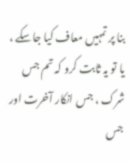بنا پر تمہیں معاف کیا جاسکے ، یا تو یہ ثابت کرو کہ تم جس شرک ، جس انکار آخرت اور جس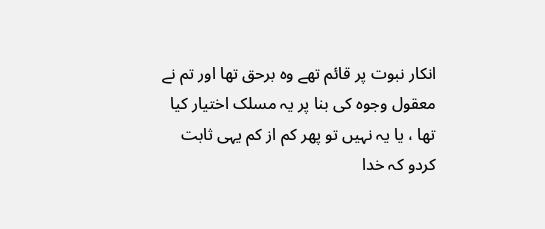انکار نبوت پر قائم تھے وہ برحق تھا اور تم نے معقول وجوہ کی بنا پر یہ مسلک اختیار کیا تھا ، یا یہ نہیں تو پھر کم از کم یہی ثابت کردو کہ خدا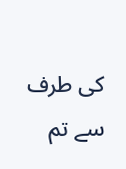کی طرف سے تم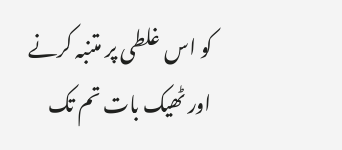کو اس غلطی پر متنبہ کرنے اور ٹھیک بات تم تک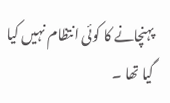پہنچانے کا کوئی انتظام نہیں کیا گیا تھا ۔